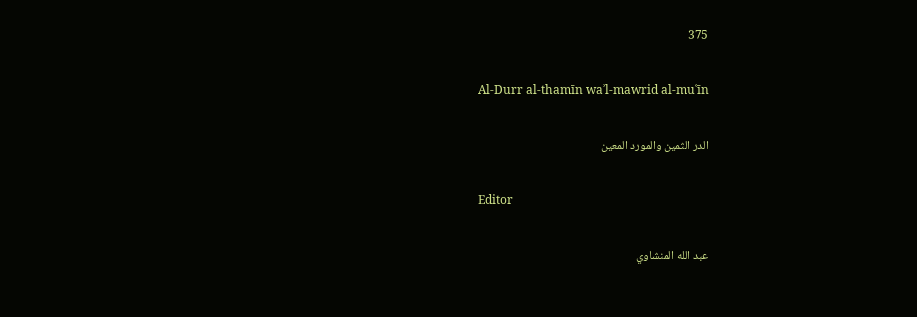375

Al-Durr al-thamīn waʾl-mawrid al-muʿīn

الدر الثمين والمورد المعين

Editor

عبد الله المنشاوي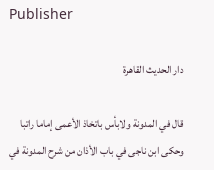Publisher

دار الحديث القاهرة

قال في المدونة ولابأس باتخاذ الأعمى إماما راتبا وحكى ابن ناجى في باب الأذان من شرح المدونة في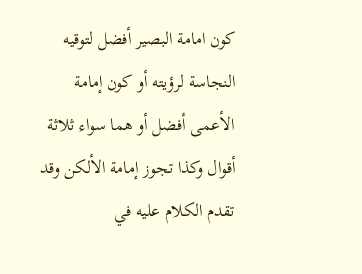كون امامة البصير أفضل لتوقيه النجاسة لرؤيته أو كون إمامة الأعمى أفضل أو هما سواء ثلاثة أقوال وكذا تجوز إمامة الألكن وقد تقدم الكلام عليه في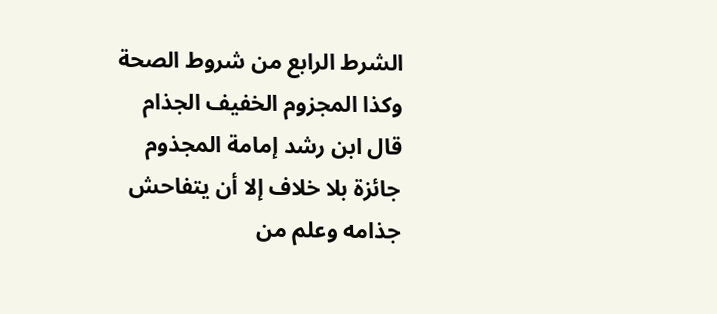الشرط الرابع من شروط الصحة وكذا المجزوم الخفيف الجذام قال ابن رشد إمامة المجذوم جائزة بلا خلاف إلا أن يتفاحش جذامه وعلم من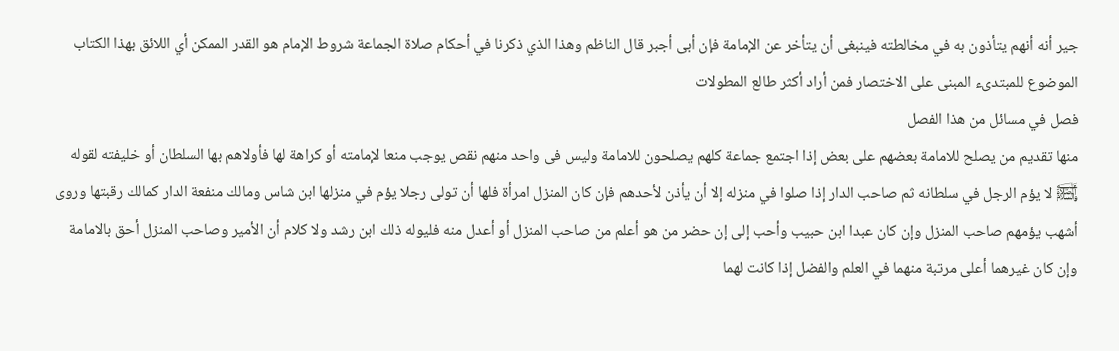جير أنه أنهم يتأذون به في مخالطته فينبغى أن يتأخر عن الإمامة فإن أبى أجبر قال الناظم وهذا الذي ذكرنا في أحكام صلاة الجماعة شروط الإمام هو القدر الممكن أي اللائق بهذا الكتاب الموضوع للمبتدىء المبنى على الاختصار فمن أراد أكثر طالع المطولات
فصل في مسائل من هذا الفصل
منها تقديم من يصلح للامامة بعضهم على بعض إذا اجتمع جماعة كلهم يصلحون للامامة وليس فى واحد منهم نقص يوجب منعا لإمامته أو كراهة لها فأولاهم بها السلطان أو خليفته لقوله ﵊ لا يؤم الرجل في سلطانه ثم صاحب الدار إذا صلوا في منزله إلا أن يأذن لأحدهم فإن كان المنزل امرأة فلها أن تولى رجلا يؤم في منزلها ابن شاس ومالك منفعة الدار كمالك رقبتها وروى أشهب يؤمهم صاحب المنزل وإن كان عبدا ابن حبيب وأحب إلى إن حضر من هو أعلم من صاحب المنزل أو أعدل منه فليوله ذلك ابن رشد ولا كلام أن الأمير وصاحب المنزل أحق بالامامة وإن كان غيرهما أعلى مرتبة منهما في العلم والفضل إذا كانت لهما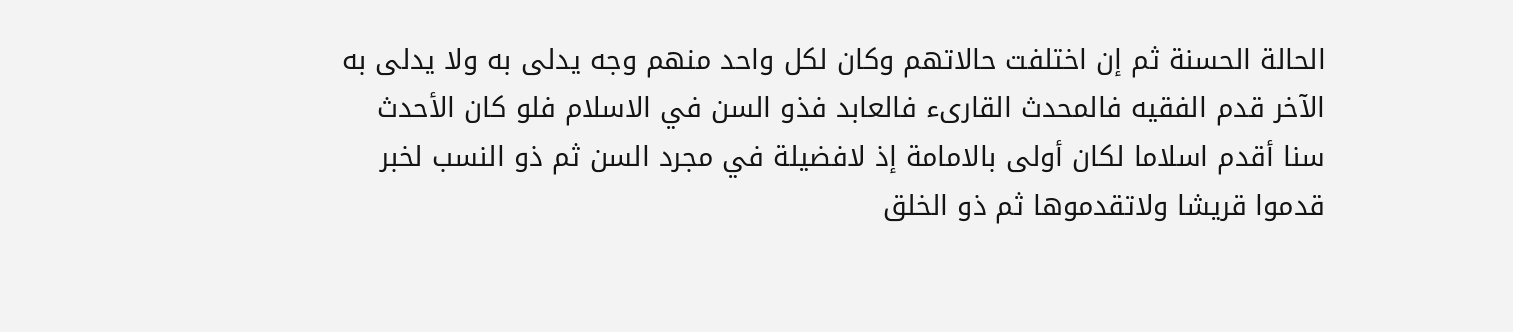الحالة الحسنة ثم إن اختلفت حالاتهم وكان لكل واحد منهم وجه يدلى به ولا يدلى به الآخر قدم الفقيه فالمحدث القارىء فالعابد فذو السن في الاسلام فلو كان الأحدث سنا أقدم اسلاما لكان أولى بالامامة إذ لافضيلة في مجرد السن ثم ذو النسب لخبر قدموا قريشا ولاتقدموها ثم ذو الخلق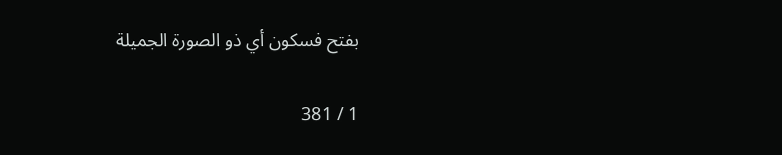بفتح فسكون أي ذو الصورة الجميلة

1 / 381